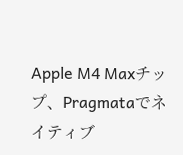Apple M4 Maxチップ、Pragmataでネイティブ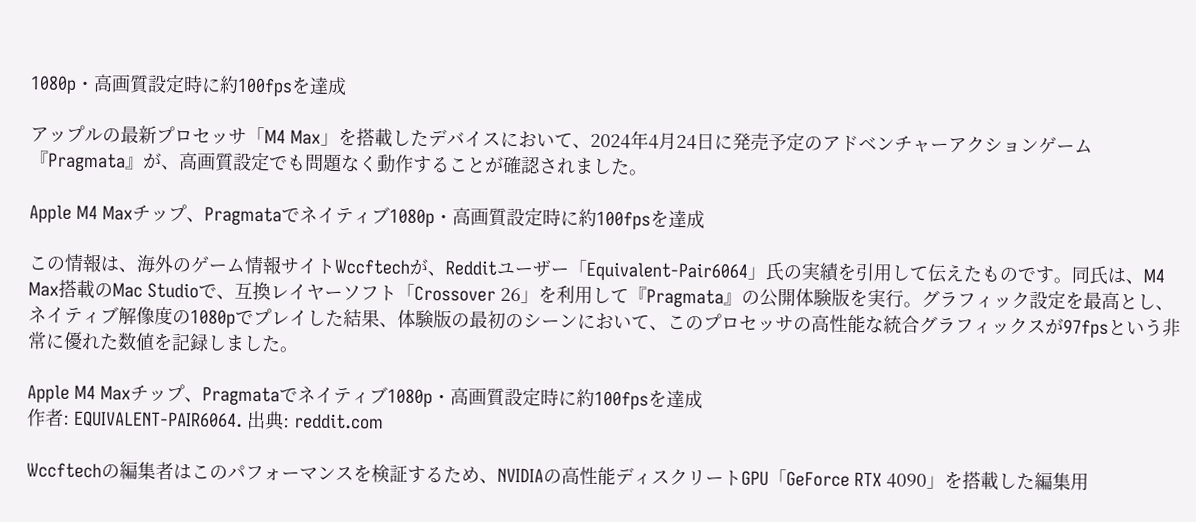1080p・高画質設定時に約100fpsを達成

アップルの最新プロセッサ「M4 Max」を搭載したデバイスにおいて、2024年4月24日に発売予定のアドベンチャーアクションゲーム『Pragmata』が、高画質設定でも問題なく動作することが確認されました。

Apple M4 Maxチップ、Pragmataでネイティブ1080p・高画質設定時に約100fpsを達成

この情報は、海外のゲーム情報サイトWccftechが、Redditユーザー「Equivalent-Pair6064」氏の実績を引用して伝えたものです。同氏は、M4 Max搭載のMac Studioで、互換レイヤーソフト「Crossover 26」を利用して『Pragmata』の公開体験版を実行。グラフィック設定を最高とし、ネイティブ解像度の1080pでプレイした結果、体験版の最初のシーンにおいて、このプロセッサの高性能な統合グラフィックスが97fpsという非常に優れた数値を記録しました。

Apple M4 Maxチップ、Pragmataでネイティブ1080p・高画質設定時に約100fpsを達成
作者: EQUIVALENT-PAIR6064. 出典: reddit.com

Wccftechの編集者はこのパフォーマンスを検証するため、NVIDIAの高性能ディスクリートGPU「GeForce RTX 4090」を搭載した編集用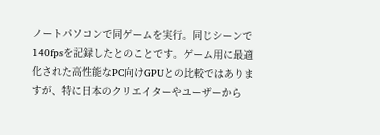ノートパソコンで同ゲームを実行。同じシーンで140fpsを記録したとのことです。ゲーム用に最適化された高性能なPC向けGPUとの比較ではありますが、特に日本のクリエイターやユーザーから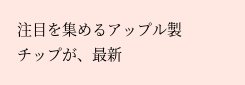注目を集めるアップル製チップが、最新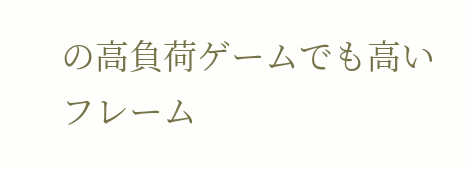の高負荷ゲームでも高いフレーム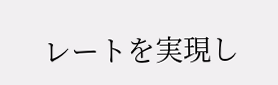レートを実現し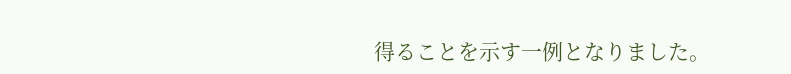得ることを示す一例となりました。